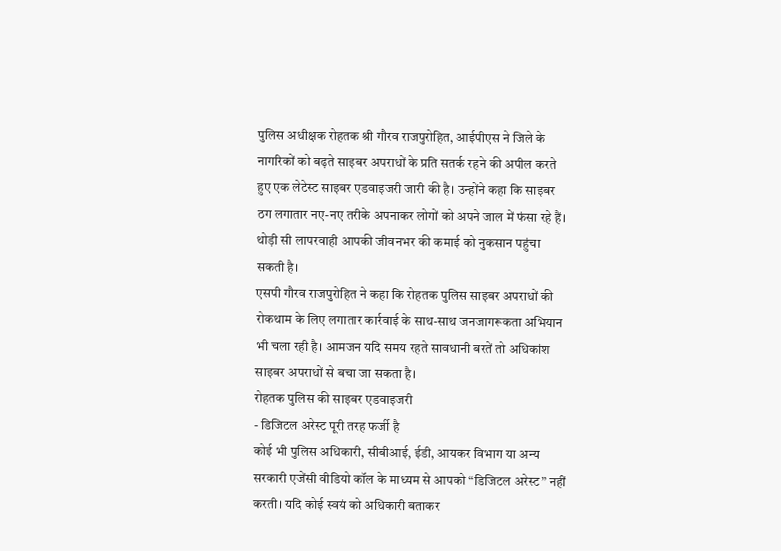पुलिस अधीक्षक रोहतक श्री गौरव राजपुरोहित, आईपीएस ने जिले के नागरिकों को बढ़ते साइबर अपराधों के प्रति सतर्क रहने की अपील करते हुए एक लेटेस्ट साइबर एडवाइजरी जारी की है। उन्होंने कहा कि साइबर ठग लगातार नए-नए तरीके अपनाकर लोगों को अपने जाल में फंसा रहे हैं। थोड़ी सी लापरवाही आपकी जीवनभर की कमाई को नुकसान पहुंचा सकती है।
एसपी गौरव राजपुरोहित ने कहा कि रोहतक पुलिस साइबर अपराधों की रोकथाम के लिए लगातार कार्रवाई के साथ-साथ जनजागरूकता अभियान भी चला रही है। आमजन यदि समय रहते सावधानी बरतें तो अधिकांश साइबर अपराधों से बचा जा सकता है।
रोहतक पुलिस की साइबर एडवाइजरी
- डिजिटल अरेस्ट पूरी तरह फर्जी है
कोई भी पुलिस अधिकारी, सीबीआई, ईडी, आयकर विभाग या अन्य सरकारी एजेंसी वीडियो कॉल के माध्यम से आपको “डिजिटल अरेस्ट” नहीं करती। यदि कोई स्वयं को अधिकारी बताकर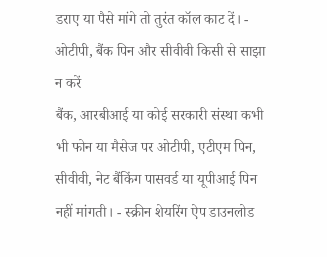डराए या पैसे मांगे तो तुरंत कॉल काट दें। - ओटीपी, बैंक पिन और सीवीवी किसी से साझा न करें
बैंक, आरबीआई या कोई सरकारी संस्था कभी भी फोन या मैसेज पर ओटीपी, एटीएम पिन, सीवीवी, नेट बैंकिंग पासवर्ड या यूपीआई पिन नहीं मांगती। - स्क्रीन शेयरिंग ऐप डाउनलोड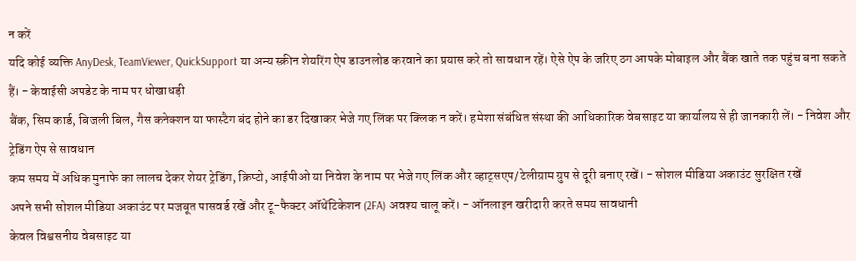न करें
यदि कोई व्यक्ति AnyDesk, TeamViewer, QuickSupport या अन्य स्क्रीन शेयरिंग ऐप डाउनलोड करवाने का प्रयास करे तो सावधान रहें। ऐसे ऐप के जरिए ठग आपके मोबाइल और बैंक खाते तक पहुंच बना सकते हैं। - केवाईसी अपडेट के नाम पर धोखाधड़ी
बैंक, सिम कार्ड, बिजली बिल, गैस कनेक्शन या फास्टैग बंद होने का डर दिखाकर भेजे गए लिंक पर क्लिक न करें। हमेशा संबंधित संस्था की आधिकारिक वेबसाइट या कार्यालय से ही जानकारी लें। - निवेश और ट्रेडिंग ऐप से सावधान
कम समय में अधिक मुनाफे का लालच देकर शेयर ट्रेडिंग, क्रिप्टो, आईपीओ या निवेश के नाम पर भेजे गए लिंक और व्हाट्सएप/टेलीग्राम ग्रुप से दूरी बनाए रखें। - सोशल मीडिया अकाउंट सुरक्षित रखें
अपने सभी सोशल मीडिया अकाउंट पर मजबूत पासवर्ड रखें और टू-फैक्टर ऑथेंटिकेशन (2FA) अवश्य चालू करें। - ऑनलाइन खरीदारी करते समय सावधानी
केवल विश्वसनीय वेबसाइट या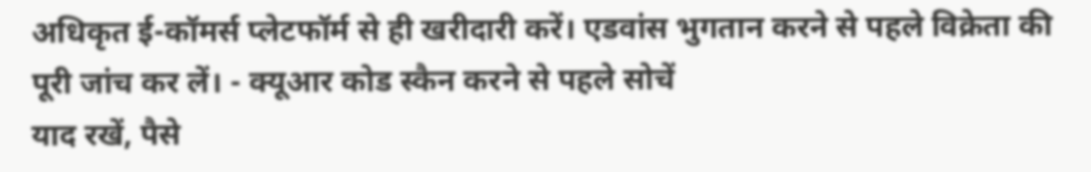अधिकृत ई-कॉमर्स प्लेटफॉर्म से ही खरीदारी करें। एडवांस भुगतान करने से पहले विक्रेता की पूरी जांच कर लें। - क्यूआर कोड स्कैन करने से पहले सोचें
याद रखें, पैसे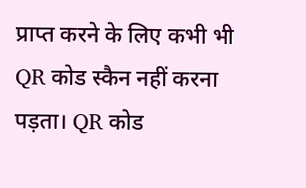प्राप्त करने के लिए कभी भी QR कोड स्कैन नहीं करना पड़ता। QR कोड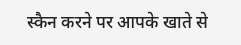स्कैन करने पर आपके खाते से